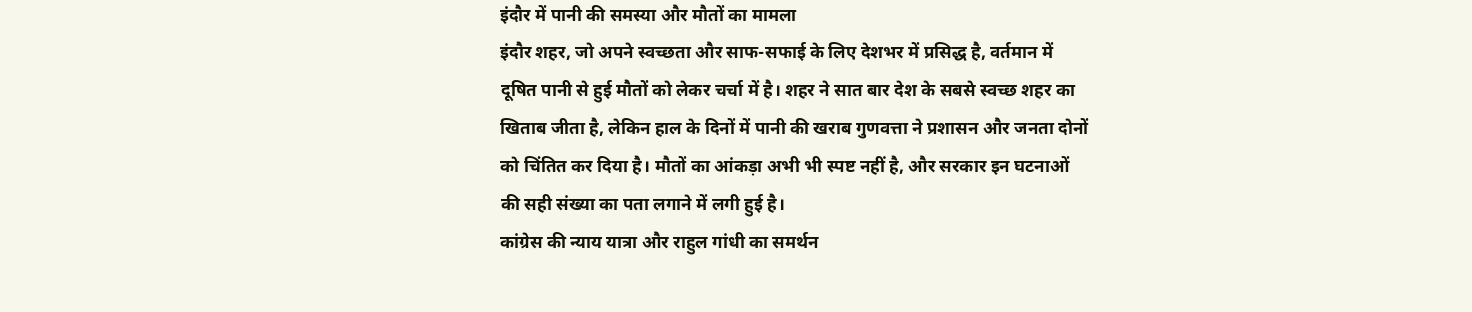इंदौर में पानी की समस्या और मौतों का मामला
इंदौर शहर, जो अपने स्वच्छता और साफ-सफाई के लिए देशभर में प्रसिद्ध है, वर्तमान में दूषित पानी से हुई मौतों को लेकर चर्चा में है। शहर ने सात बार देश के सबसे स्वच्छ शहर का खिताब जीता है, लेकिन हाल के दिनों में पानी की खराब गुणवत्ता ने प्रशासन और जनता दोनों को चिंतित कर दिया है। मौतों का आंकड़ा अभी भी स्पष्ट नहीं है, और सरकार इन घटनाओं की सही संख्या का पता लगाने में लगी हुई है।
कांग्रेस की न्याय यात्रा और राहुल गांधी का समर्थन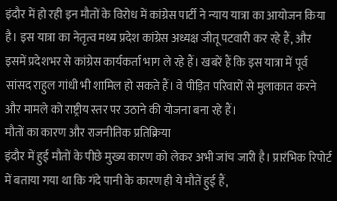इंदौर में हो रही इन मौतों के विरोध में कांग्रेस पार्टी ने न्याय यात्रा का आयोजन किया है। इस यात्रा का नेतृत्व मध्य प्रदेश कांग्रेस अध्यक्ष जीतू पटवारी कर रहे हैं, और इसमें प्रदेशभर से कांग्रेस कार्यकर्ता भाग ले रहे हैं। खबरें हैं कि इस यात्रा में पूर्व सांसद राहुल गांधी भी शामिल हो सकते हैं। वे पीड़ित परिवारों से मुलाकात करने और मामले को राष्ट्रीय स्तर पर उठाने की योजना बना रहे हैं।
मौतों का कारण और राजनीतिक प्रतिक्रिया
इंदौर में हुई मौतों के पीछे मुख्य कारण को लेकर अभी जांच जारी है। प्रारंभिक रिपोर्ट में बताया गया था कि गंदे पानी के कारण ही ये मौतें हुई हैं,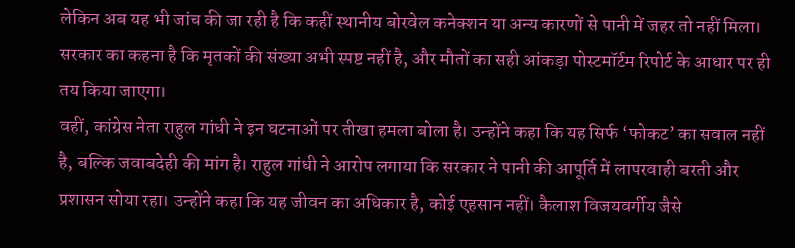लेकिन अब यह भी जांच की जा रही है कि कहीं स्थानीय बोरवेल कनेक्शन या अन्य कारणों से पानी में जहर तो नहीं मिला। सरकार का कहना है कि मृतकों की संख्या अभी स्पष्ट नहीं है, और मौतों का सही आंकड़ा पोस्टमॉर्टम रिपोर्ट के आधार पर ही तय किया जाएगा।
वहीं, कांग्रेस नेता राहुल गांधी ने इन घटनाओं पर तीखा हमला बोला है। उन्होंने कहा कि यह सिर्फ ‘फोकट’ का सवाल नहीं है, बल्कि जवाबदेही की मांग है। राहुल गांधी ने आरोप लगाया कि सरकार ने पानी की आपूर्ति में लापरवाही बरती और प्रशासन सोया रहा। उन्होंने कहा कि यह जीवन का अधिकार है, कोई एहसान नहीं। कैलाश विजयवर्गीय जैसे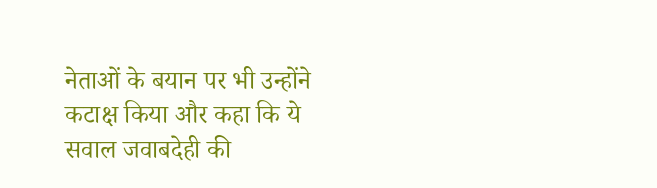नेताओं के बयान पर भी उन्होंने कटाक्ष किया और कहा कि ये सवाल जवाबदेही की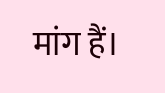मांग हैं।